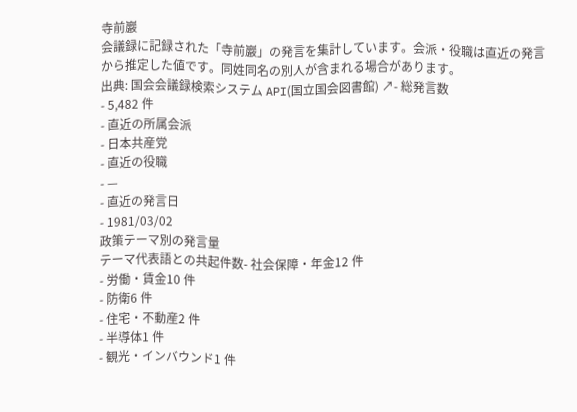寺前巖
会議録に記録された「寺前巖」の発言を集計しています。会派・役職は直近の発言から推定した値です。同姓同名の別人が含まれる場合があります。
出典: 国会会議録検索システム API(国立国会図書館) ↗- 総発言数
- 5,482 件
- 直近の所属会派
- 日本共産党
- 直近の役職
- —
- 直近の発言日
- 1981/03/02
政策テーマ別の発言量
テーマ代表語との共起件数- 社会保障・年金12 件
- 労働・賃金10 件
- 防衛6 件
- 住宅・不動産2 件
- 半導体1 件
- 観光・インバウンド1 件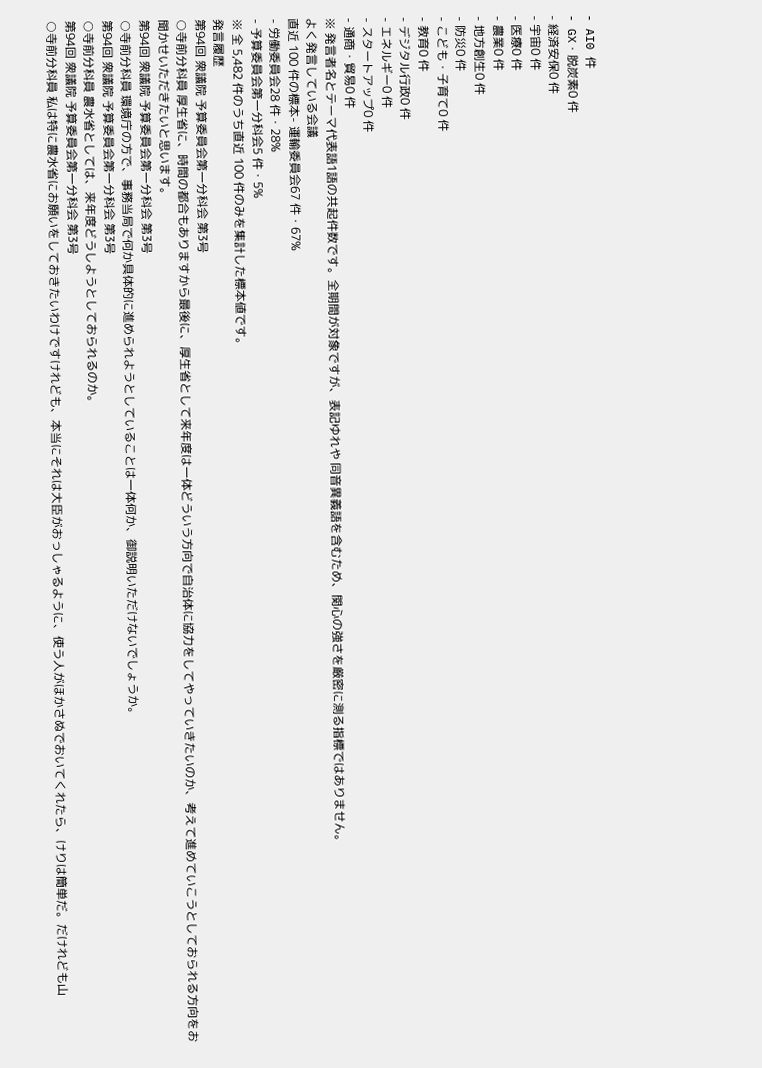- AI0 件
- GX・脱炭素0 件
- 経済安保0 件
- 宇宙0 件
- 医療0 件
- 農業0 件
- 地方創生0 件
- 防災0 件
- こども・子育て0 件
- 教育0 件
- デジタル行政0 件
- エネルギー0 件
- スタートアップ0 件
- 通商・貿易0 件
※ 発言者名とテーマ代表語1語の共起件数です。全期間が対象ですが、表記ゆれや 同音異義語を含むため、関心の強さを厳密に測る指標ではありません。
よく発言している会議
直近 100 件の標本- 運輸委員会67 件・67%
- 労働委員会28 件・28%
- 予算委員会第一分科会5 件・5%
※ 全 5,482 件のうち直近 100 件のみを集計した標本値です。
発言履歴
第94回 衆議院 予算委員会第一分科会 第3号
○寺前分科員 厚生省に、時間の都合もありますから最後に、厚生省として来年度は一体どういう方向で自治体に協力をしてやっていきたいのか、考えて進めていこうとしておられる方向をお聞かせいただきたいと思います。
第94回 衆議院 予算委員会第一分科会 第3号
○寺前分科員 環境庁の方で、事務当局で何か具体的に進められようとしていることは一体何か、御説明いただけないでしょうか。
第94回 衆議院 予算委員会第一分科会 第3号
○寺前分科員 農水省としては、来年度どうしようとしておられるのか。
第94回 衆議院 予算委員会第一分科会 第3号
○寺前分科員 私は特に農水省にお願いをしておきたいわけですけれども、本当にそれは大臣がおっしゃるように、使う人がほかさぬでおいてくれたら、けりは簡単だ。だけれども山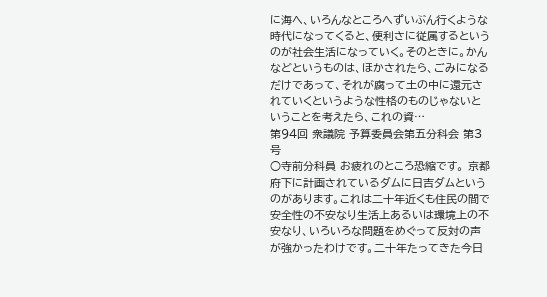に海へ、いろんなところへずいぶん行くような時代になってくると、便利さに従属するというのが社会生活になっていく。そのときに。かんなどというものは、ほかされたら、ごみになるだけであって、それが腐って土の中に還元されていくというような性格のものじゃないということを考えたら、これの資…
第94回 衆議院 予算委員会第五分科会 第3号
○寺前分科員 お疲れのところ恐縮です。 京都府下に計画されているダムに日吉ダムというのがあります。これは二十年近くも住民の間で安全性の不安なり生活上あるいは環境上の不安なり、いろいろな問題をめぐって反対の声が強かったわけです。二十年たってきた今日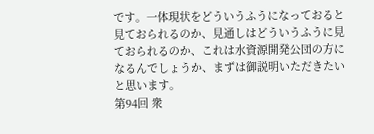です。一体現状をどういうふうになっておると見ておられるのか、見通しはどういうふうに見ておられるのか、これは水資源開発公団の方になるんでしょうか、まずは御説明いただきたいと思います。
第94回 衆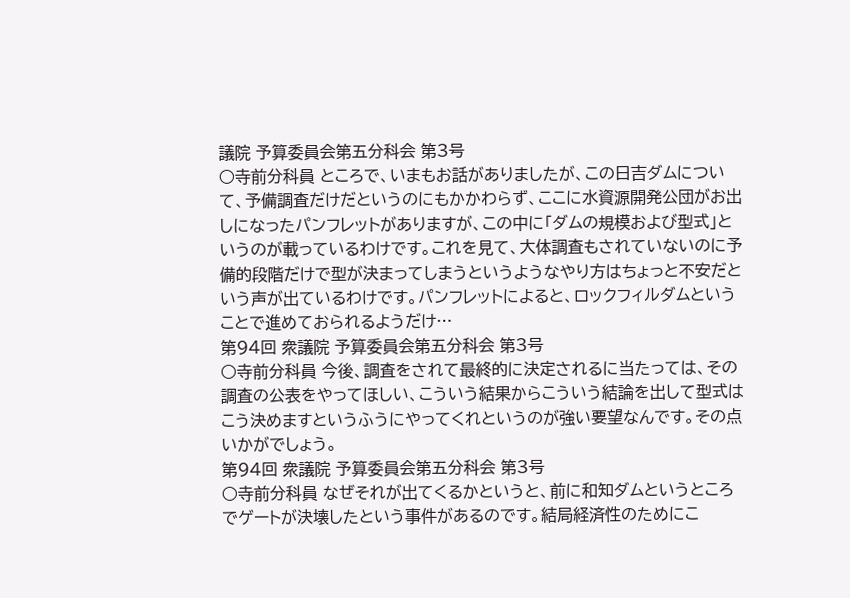議院 予算委員会第五分科会 第3号
○寺前分科員 ところで、いまもお話がありましたが、この日吉ダムについて、予備調査だけだというのにもかかわらず、ここに水資源開発公団がお出しになったパンフレットがありますが、この中に「ダムの規模および型式」というのが載っているわけです。これを見て、大体調査もされていないのに予備的段階だけで型が決まってしまうというようなやり方はちょっと不安だという声が出ているわけです。パンフレットによると、ロックフィルダムということで進めておられるようだけ…
第94回 衆議院 予算委員会第五分科会 第3号
○寺前分科員 今後、調査をされて最終的に決定されるに当たっては、その調査の公表をやってほしい、こういう結果からこういう結論を出して型式はこう決めますというふうにやってくれというのが強い要望なんです。その点いかがでしょう。
第94回 衆議院 予算委員会第五分科会 第3号
○寺前分科員 なぜそれが出てくるかというと、前に和知ダムというところでゲートが決壊したという事件があるのです。結局経済性のためにこ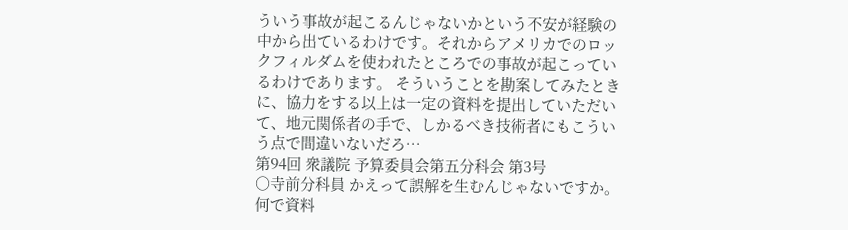ういう事故が起こるんじゃないかという不安が経験の中から出ているわけです。それからアメリカでのロックフィルダムを使われたところでの事故が起こっているわけであります。 そういうことを勘案してみたときに、協力をする以上は一定の資料を提出していただいて、地元関係者の手で、しかるべき技術者にもこういう点で間違いないだろ…
第94回 衆議院 予算委員会第五分科会 第3号
○寺前分科員 かえって誤解を生むんじゃないですか。何で資料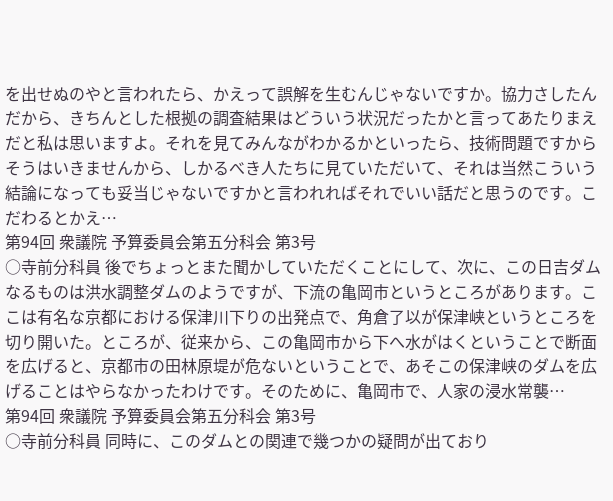を出せぬのやと言われたら、かえって誤解を生むんじゃないですか。協力さしたんだから、きちんとした根拠の調査結果はどういう状況だったかと言ってあたりまえだと私は思いますよ。それを見てみんながわかるかといったら、技術問題ですからそうはいきませんから、しかるべき人たちに見ていただいて、それは当然こういう結論になっても妥当じゃないですかと言われればそれでいい話だと思うのです。こだわるとかえ…
第94回 衆議院 予算委員会第五分科会 第3号
○寺前分科員 後でちょっとまた聞かしていただくことにして、次に、この日吉ダムなるものは洪水調整ダムのようですが、下流の亀岡市というところがあります。ここは有名な京都における保津川下りの出発点で、角倉了以が保津峡というところを切り開いた。ところが、従来から、この亀岡市から下へ水がはくということで断面を広げると、京都市の田林原堤が危ないということで、あそこの保津峡のダムを広げることはやらなかったわけです。そのために、亀岡市で、人家の浸水常襲…
第94回 衆議院 予算委員会第五分科会 第3号
○寺前分科員 同時に、このダムとの関連で幾つかの疑問が出ており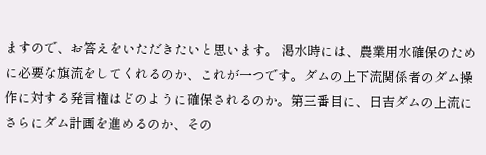ますので、お答えをいただきたいと思います。 渇水時には、農業用水確保のために必要な旗流をしてくれるのか、これが一つです。ダムの上下流関係者のダム操作に対する発言権はどのように確保されるのか。第三番目に、日吉ダムの上流にさらにダム計画を進めるのか、その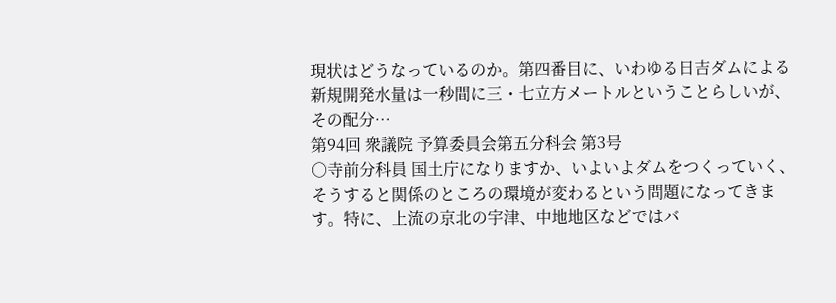現状はどうなっているのか。第四番目に、いわゆる日吉ダムによる新規開発水量は一秒間に三・七立方メートルということらしいが、その配分…
第94回 衆議院 予算委員会第五分科会 第3号
○寺前分科員 国土庁になりますか、いよいよダムをつくっていく、そうすると関係のところの環境が変わるという問題になってきます。特に、上流の京北の宇津、中地地区などではバ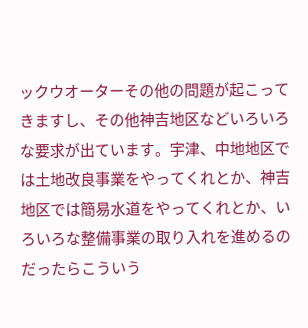ックウオーターその他の問題が起こってきますし、その他神吉地区などいろいろな要求が出ています。宇津、中地地区では土地改良事業をやってくれとか、神吉地区では簡易水道をやってくれとか、いろいろな整備事業の取り入れを進めるのだったらこういう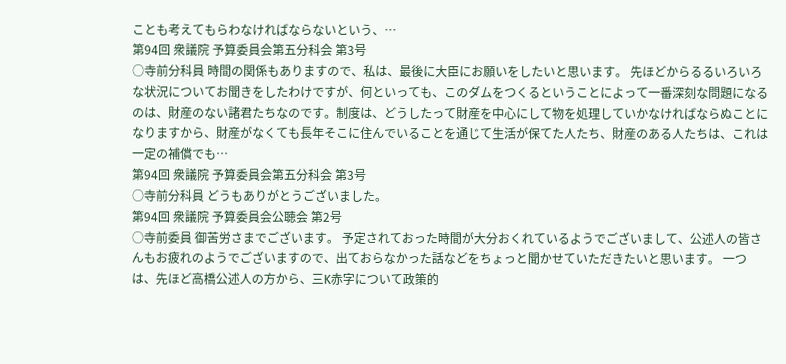ことも考えてもらわなければならないという、…
第94回 衆議院 予算委員会第五分科会 第3号
○寺前分科員 時間の関係もありますので、私は、最後に大臣にお願いをしたいと思います。 先ほどからるるいろいろな状況についてお聞きをしたわけですが、何といっても、このダムをつくるということによって一番深刻な問題になるのは、財産のない諸君たちなのです。制度は、どうしたって財産を中心にして物を処理していかなければならぬことになりますから、財産がなくても長年そこに住んでいることを通じて生活が保てた人たち、財産のある人たちは、これは一定の補償でも…
第94回 衆議院 予算委員会第五分科会 第3号
○寺前分科員 どうもありがとうございました。
第94回 衆議院 予算委員会公聴会 第2号
○寺前委員 御苦労さまでございます。 予定されておった時間が大分おくれているようでございまして、公述人の皆さんもお疲れのようでございますので、出ておらなかった話などをちょっと聞かせていただきたいと思います。 一つは、先ほど高橋公述人の方から、三K赤字について政策的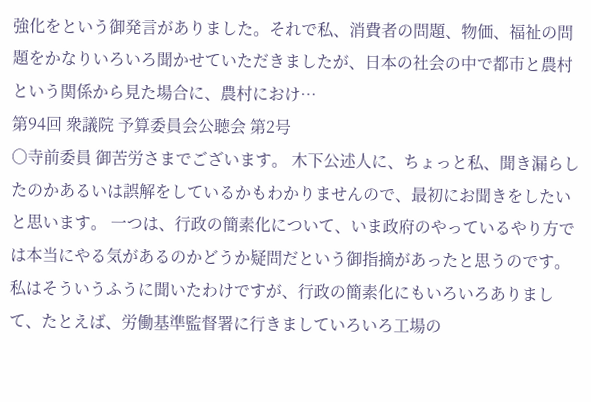強化をという御発言がありました。それで私、消費者の問題、物価、福祉の問題をかなりいろいろ聞かせていただきましたが、日本の社会の中で都市と農村という関係から見た場合に、農村におけ…
第94回 衆議院 予算委員会公聴会 第2号
○寺前委員 御苦労さまでございます。 木下公述人に、ちょっと私、聞き漏らしたのかあるいは誤解をしているかもわかりませんので、最初にお聞きをしたいと思います。 一つは、行政の簡素化について、いま政府のやっているやり方では本当にやる気があるのかどうか疑問だという御指摘があったと思うのです。私はそういうふうに聞いたわけですが、行政の簡素化にもいろいろありまして、たとえば、労働基準監督署に行きましていろいろ工場の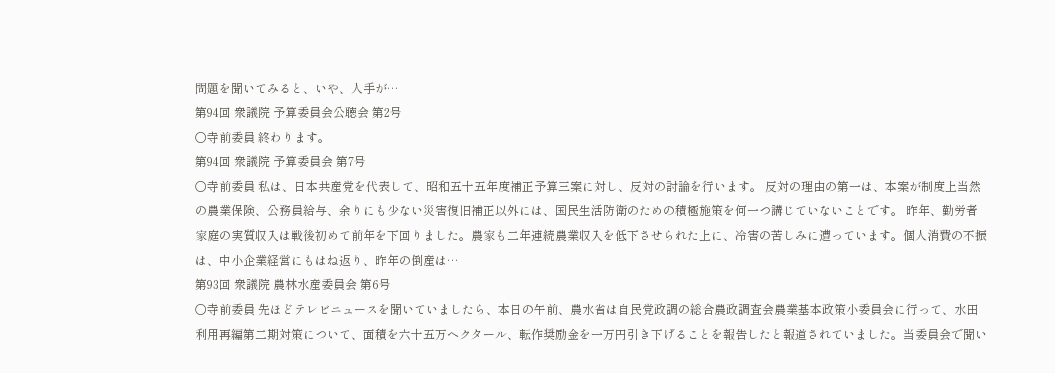問題を聞いてみると、いや、人手が…
第94回 衆議院 予算委員会公聴会 第2号
○寺前委員 終わります。
第94回 衆議院 予算委員会 第7号
○寺前委員 私は、日本共産党を代表して、昭和五十五年度補正予算三案に対し、反対の討論を行います。 反対の理由の第一は、本案が制度上当然の農業保険、公務員給与、余りにも少ない災害復旧補正以外には、国民生活防衛のための積極施策を何一つ講じていないことです。 昨年、勤労者家庭の実質収入は戦後初めて前年を下回りました。農家も二年連続農業収入を低下させられた上に、冷害の苦しみに遭っています。個人消費の不振は、中小企業経営にもはね返り、昨年の倒産は…
第93回 衆議院 農林水産委員会 第6号
○寺前委員 先ほどテレビニュースを聞いていましたら、本日の午前、農水省は自民党政調の総合農政調査会農業基本政策小委員会に行って、水田利用再編第二期対策について、面積を六十五万ヘクタール、転作奨励金を一万円引き下げることを報告したと報道されていました。当委員会で聞い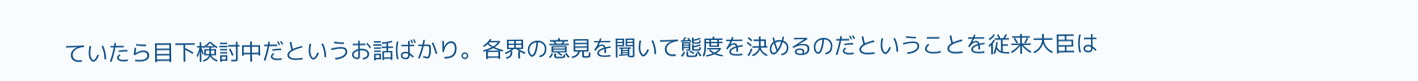ていたら目下検討中だというお話ばかり。各界の意見を聞いて態度を決めるのだということを従来大臣は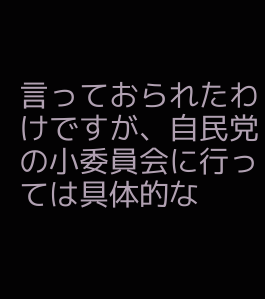言っておられたわけですが、自民党の小委員会に行っては具体的な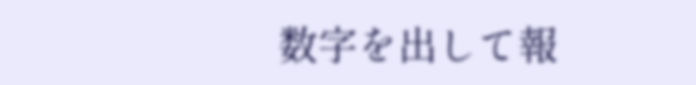数字を出して報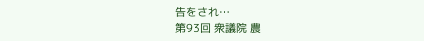告をされ…
第93回 衆議院 農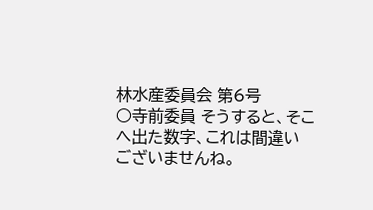林水産委員会 第6号
○寺前委員 そうすると、そこへ出た数字、これは間違いございませんね。